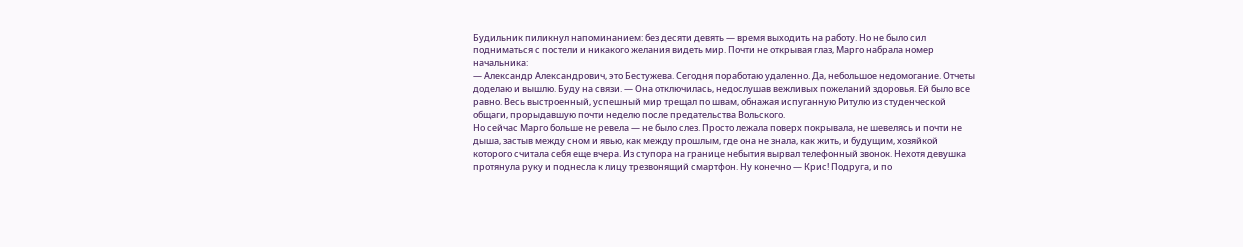Будильник пиликнул напоминанием: без десяти девять — время выходить на работу. Но не было сил подниматься с постели и никакого желания видеть мир. Почти не открывая глаз, Марго набрала номер начальника:
— Александр Александрович, это Бестужева. Сегодня поработаю удаленно. Да, небольшое недомогание. Отчеты доделаю и вышлю. Буду на связи. — Она отключилась, недослушав вежливых пожеланий здоровья. Ей было все равно. Весь выстроенный, успешный мир трещал по швам, обнажая испуганную Ритулю из студенческой общаги, прорыдавшую почти неделю после предательства Вольского.
Но сейчас Марго больше не ревела — не было слез. Просто лежала поверх покрывала, не шевелясь и почти не дыша, застыв между сном и явью, как между прошлым, где она не знала, как жить, и будущим, хозяйкой которого считала себя еще вчера. Из ступора на границе небытия вырвал телефонный звонок. Нехотя девушка протянула руку и поднесла к лицу трезвонящий смартфон. Ну конечно — Крис! Подруга, и по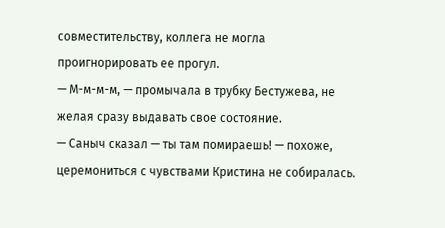совместительству, коллега не могла проигнорировать ее прогул.
— М-м-м-м, — промычала в трубку Бестужева, не желая сразу выдавать свое состояние.
— Саныч сказал — ты там помираешь! — похоже, церемониться с чувствами Кристина не собиралась.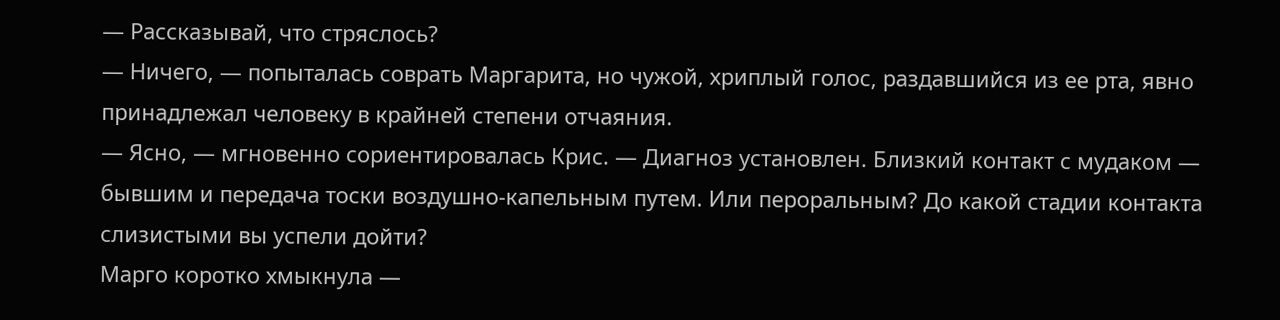— Рассказывай, что стряслось?
— Ничего, — попыталась соврать Маргарита, но чужой, хриплый голос, раздавшийся из ее рта, явно принадлежал человеку в крайней степени отчаяния.
— Ясно, — мгновенно сориентировалась Крис. — Диагноз установлен. Близкий контакт с мудаком — бывшим и передача тоски воздушно-капельным путем. Или пероральным? До какой стадии контакта слизистыми вы успели дойти?
Марго коротко хмыкнула —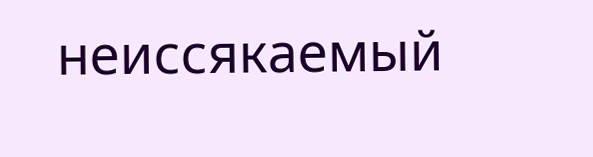неиссякаемый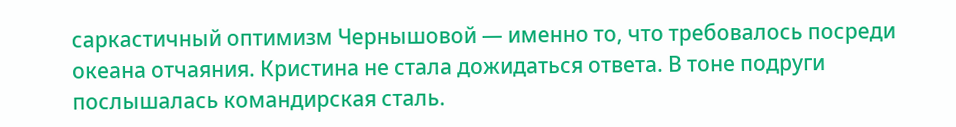саркастичный оптимизм Чернышовой — именно то, что требовалось посреди океана отчаяния. Кристина не стала дожидаться ответа. В тоне подруги послышалась командирская сталь.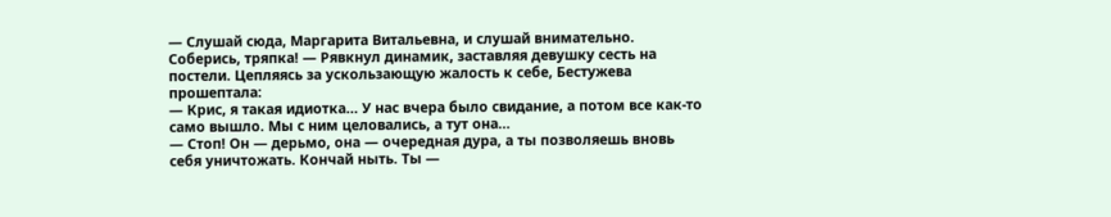— Слушай сюда, Маргарита Витальевна, и слушай внимательно. Соберись, тряпка! — Рявкнул динамик, заставляя девушку сесть на постели. Цепляясь за ускользающую жалость к себе, Бестужева прошептала:
— Крис, я такая идиотка... У нас вчера было свидание, а потом все как-то само вышло. Мы с ним целовались, а тут она...
— Стоп! Он — дерьмо, она — очередная дура, а ты позволяешь вновь себя уничтожать. Кончай ныть. Ты —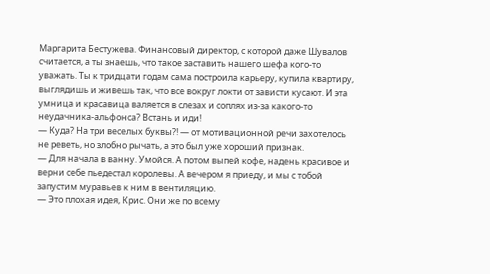Маргарита Бестужева. Финансовый директор, с которой даже Шувалов считается, а ты знаешь, что такое заставить нашего шефа кого-то уважать. Ты к тридцати годам сама построила карьеру, купила квартиру, выглядишь и живешь так, что все вокруг локти от зависти кусают. И эта умница и красавица валяется в слезах и соплях из-за какого-то неудачника-альфонса? Встань и иди!
— Куда? На три веселых буквы?! — от мотивационной речи захотелось не реветь, но злобно рычать, а это был уже хороший признак.
— Для начала в ванну. Умойся. А потом выпей кофе, надень красивое и верни себе пьедестал королевы. А вечером я приеду, и мы с тобой запустим муравьев к ним в вентиляцию.
— Это плохая идея, Крис. Они же по всему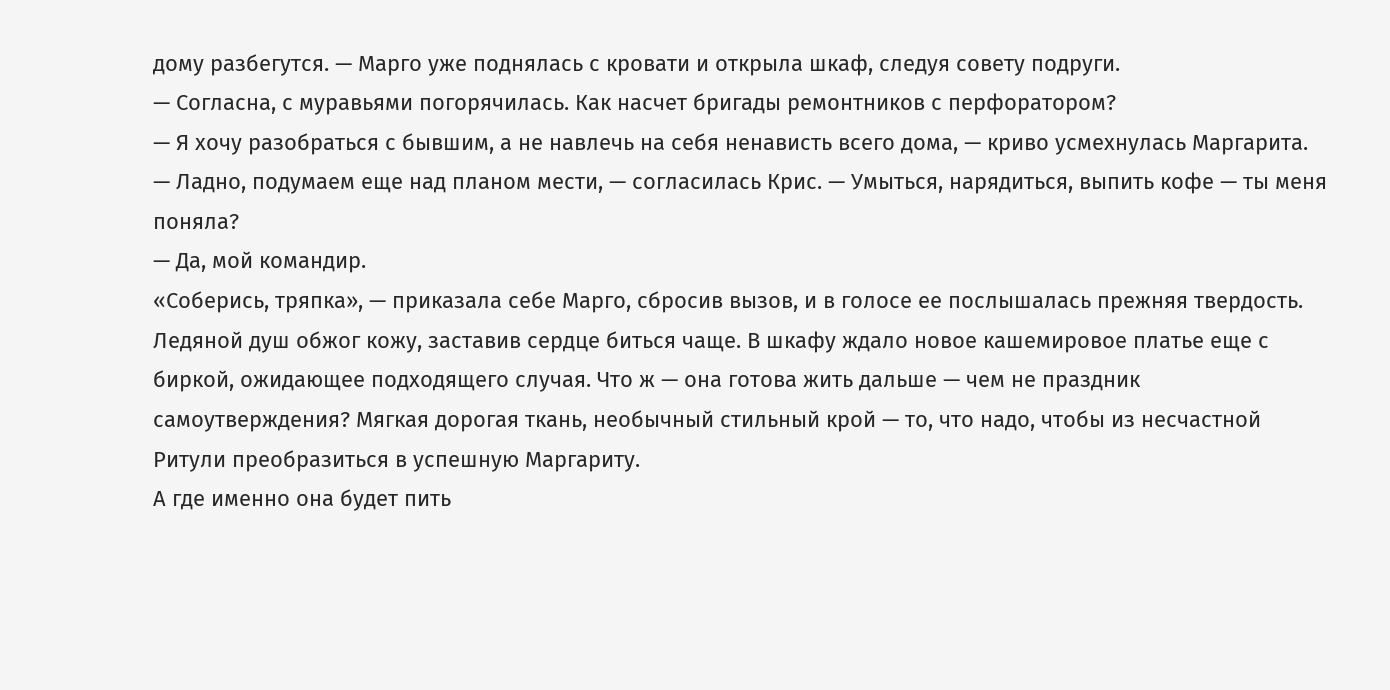дому разбегутся. — Марго уже поднялась с кровати и открыла шкаф, следуя совету подруги.
— Согласна, с муравьями погорячилась. Как насчет бригады ремонтников с перфоратором?
— Я хочу разобраться с бывшим, а не навлечь на себя ненависть всего дома, — криво усмехнулась Маргарита.
— Ладно, подумаем еще над планом мести, — согласилась Крис. — Умыться, нарядиться, выпить кофе — ты меня поняла?
— Да, мой командир.
«Соберись, тряпка», — приказала себе Марго, сбросив вызов, и в голосе ее послышалась прежняя твердость.
Ледяной душ обжог кожу, заставив сердце биться чаще. В шкафу ждало новое кашемировое платье еще с биркой, ожидающее подходящего случая. Что ж — она готова жить дальше — чем не праздник самоутверждения? Мягкая дорогая ткань, необычный стильный крой — то, что надо, чтобы из несчастной Ритули преобразиться в успешную Маргариту.
А где именно она будет пить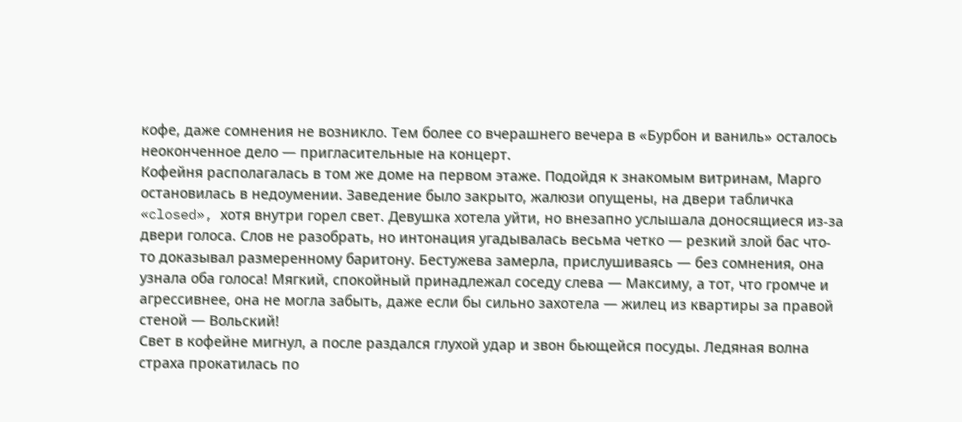кофе, даже сомнения не возникло. Тем более со вчерашнего вечера в «Бурбон и ваниль» осталось неоконченное дело — пригласительные на концерт.
Кофейня располагалась в том же доме на первом этаже. Подойдя к знакомым витринам, Марго остановилась в недоумении. Заведение было закрыто, жалюзи опущены, на двери табличка «closed», хотя внутри горел свет. Девушка хотела уйти, но внезапно услышала доносящиеся из-за двери голоса. Слов не разобрать, но интонация угадывалась весьма четко — резкий злой бас что-то доказывал размеренному баритону. Бестужева замерла, прислушиваясь — без сомнения, она узнала оба голоса! Мягкий, спокойный принадлежал соседу слева — Максиму, а тот, что громче и агрессивнее, она не могла забыть, даже если бы сильно захотела — жилец из квартиры за правой стеной — Вольский!
Свет в кофейне мигнул, а после раздался глухой удар и звон бьющейся посуды. Ледяная волна страха прокатилась по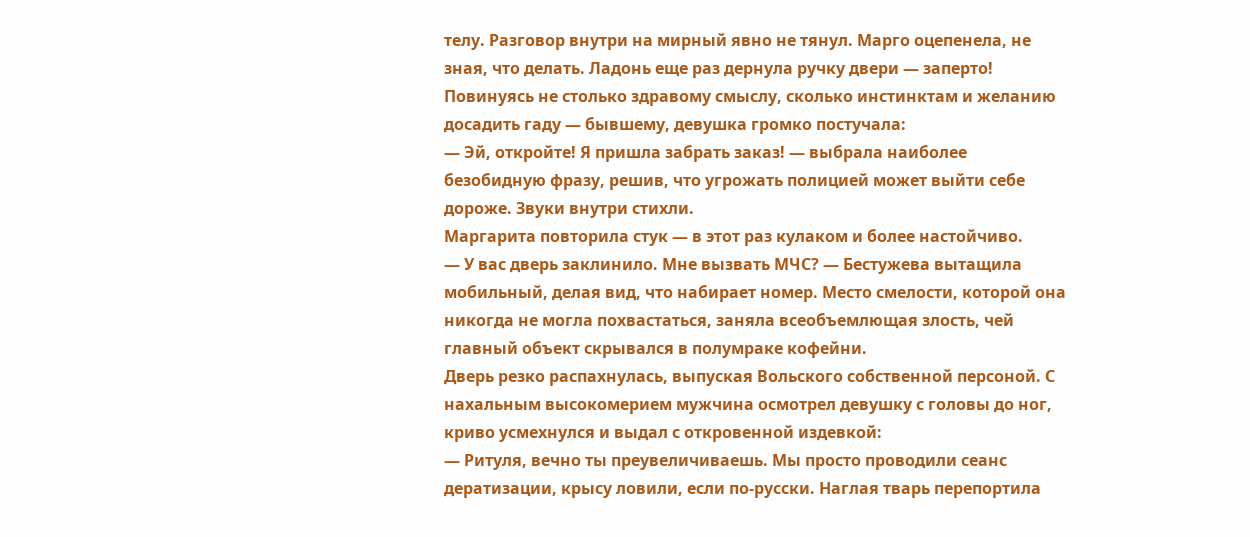телу. Разговор внутри на мирный явно не тянул. Марго оцепенела, не зная, что делать. Ладонь еще раз дернула ручку двери — заперто! Повинуясь не столько здравому смыслу, сколько инстинктам и желанию досадить гаду — бывшему, девушка громко постучала:
— Эй, откройте! Я пришла забрать заказ! — выбрала наиболее безобидную фразу, решив, что угрожать полицией может выйти себе дороже. Звуки внутри стихли.
Маргарита повторила стук — в этот раз кулаком и более настойчиво.
— У вас дверь заклинило. Мне вызвать МЧС? — Бестужева вытащила мобильный, делая вид, что набирает номер. Место смелости, которой она никогда не могла похвастаться, заняла всеобъемлющая злость, чей главный объект скрывался в полумраке кофейни.
Дверь резко распахнулась, выпуская Вольского собственной персоной. С нахальным высокомерием мужчина осмотрел девушку с головы до ног, криво усмехнулся и выдал с откровенной издевкой:
— Ритуля, вечно ты преувеличиваешь. Мы просто проводили сеанс дератизации, крысу ловили, если по-русски. Наглая тварь перепортила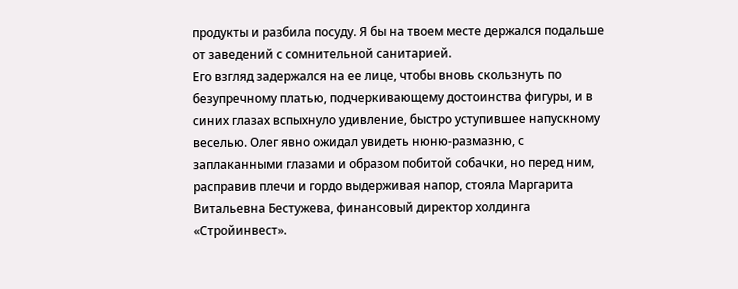продукты и разбила посуду. Я бы на твоем месте держался подальше от заведений с сомнительной санитарией.
Его взгляд задержался на ее лице, чтобы вновь скользнуть по безупречному платью, подчеркивающему достоинства фигуры, и в синих глазах вспыхнуло удивление, быстро уступившее напускному веселью. Олег явно ожидал увидеть нюню-размазню, с заплаканными глазами и образом побитой собачки, но перед ним, расправив плечи и гордо выдерживая напор, стояла Маргарита Витальевна Бестужева, финансовый директор холдинга «Стройинвест».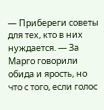— Прибереги советы для тех, кто в них нуждается. — За Марго говорили обида и ярость, но что с того, если голос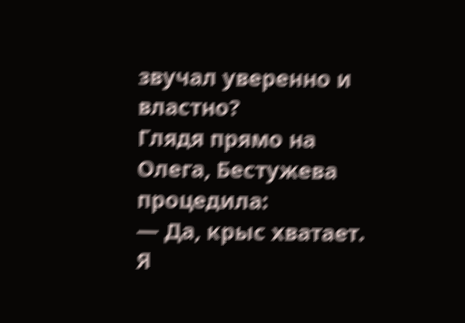звучал уверенно и властно?
Глядя прямо на Олега, Бестужева процедила:
— Да, крыс хватает. Я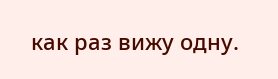как раз вижу одну.